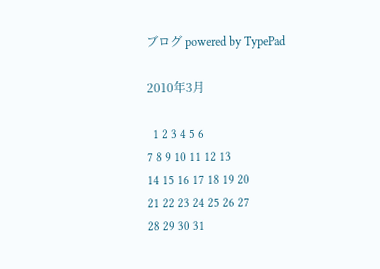ブログ powered by TypePad

2010年3月

  1 2 3 4 5 6
7 8 9 10 11 12 13
14 15 16 17 18 19 20
21 22 23 24 25 26 27
28 29 30 31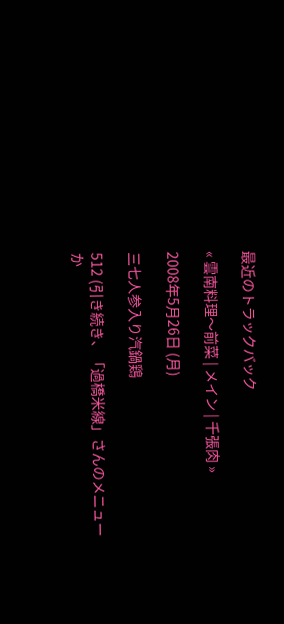最近のトラックバック

« 雲南料理〜前菜 | メイン | 千張肉 »

2008年5月26日 (月)

三七人参入り汽鍋鶏

512 (引き続き、「過橋米線」さんのメニューか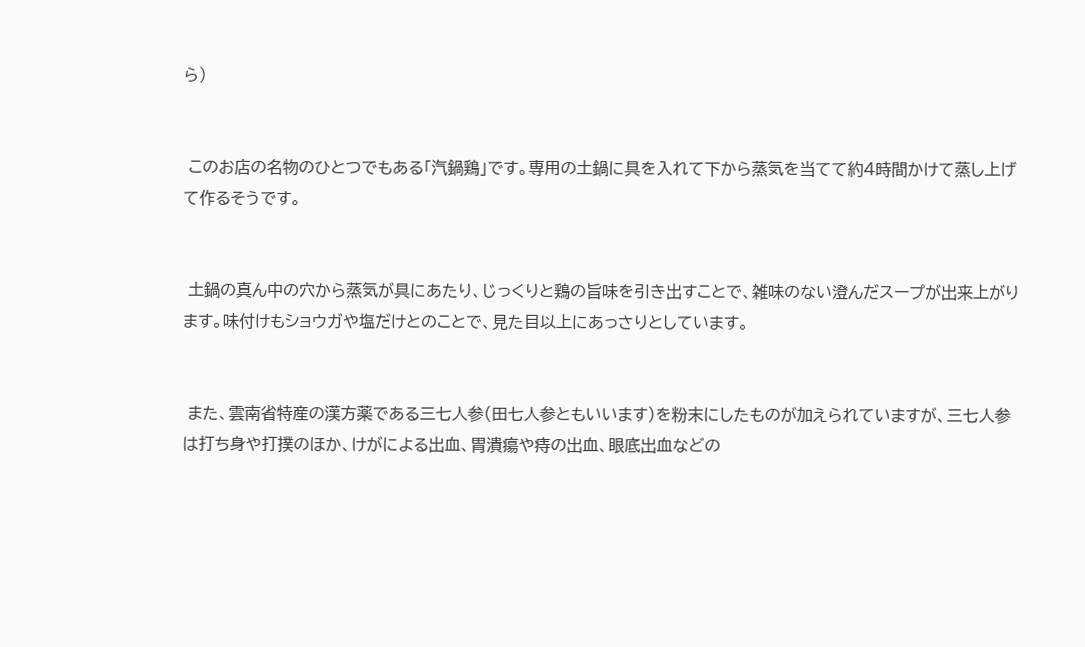ら)


 このお店の名物のひとつでもある「汽鍋鶏」です。専用の土鍋に具を入れて下から蒸気を当てて約4時間かけて蒸し上げて作るそうです。


 土鍋の真ん中の穴から蒸気が具にあたり、じっくりと鶏の旨味を引き出すことで、雑味のない澄んだスープが出来上がります。味付けもショウガや塩だけとのことで、見た目以上にあっさりとしています。


 また、雲南省特産の漢方薬である三七人参(田七人参ともいいます)を粉末にしたものが加えられていますが、三七人参は打ち身や打撲のほか、けがによる出血、胃潰瘍や痔の出血、眼底出血などの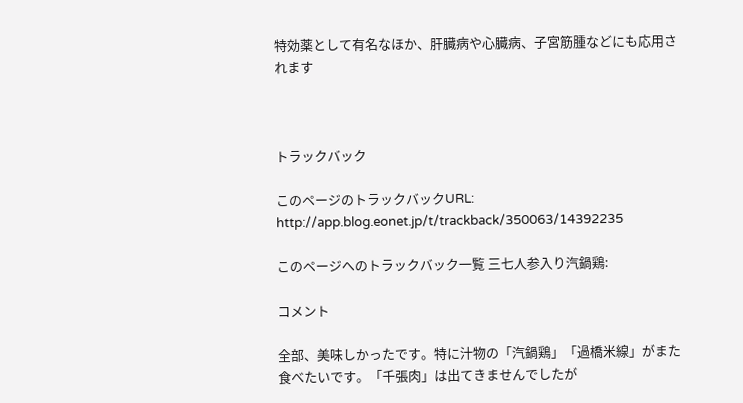特効薬として有名なほか、肝臓病や心臓病、子宮筋腫などにも応用されます



トラックバック

このページのトラックバックURL:
http://app.blog.eonet.jp/t/trackback/350063/14392235

このページへのトラックバック一覧 三七人参入り汽鍋鶏:

コメント

全部、美味しかったです。特に汁物の「汽鍋鶏」「過橋米線」がまた食べたいです。「千張肉」は出てきませんでしたが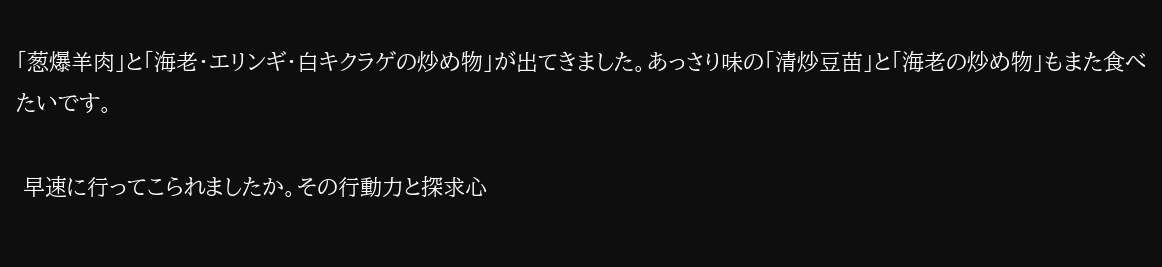「葱爆羊肉」と「海老・エリンギ・白キクラゲの炒め物」が出てきました。あっさり味の「清炒豆苗」と「海老の炒め物」もまた食べたいです。

 早速に行ってこられましたか。その行動力と探求心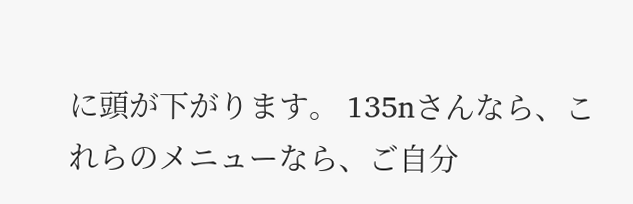に頭が下がります。 135nさんなら、これらのメニューなら、ご自分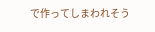で作ってしまわれそう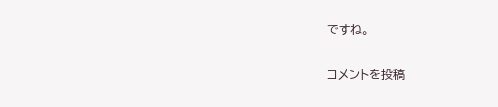ですね。

コメントを投稿